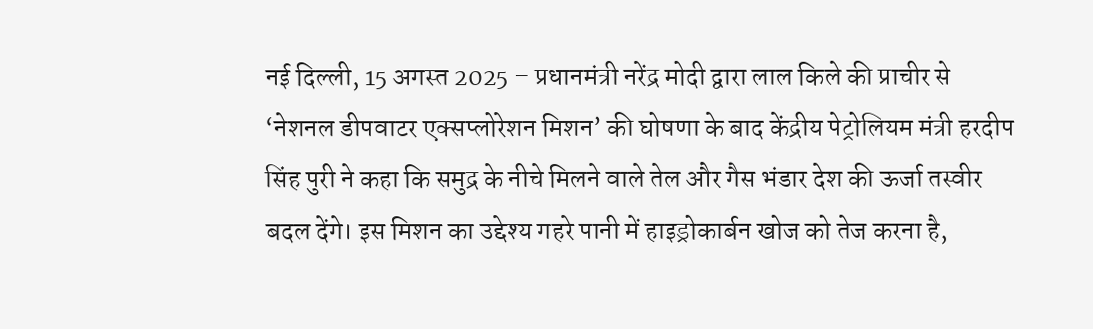नई दिल्ली, 15 अगस्त 2025 – प्रधानमंत्री नरेंद्र मोदी द्वारा लाल किले की प्राचीर से ‘नेशनल डीपवाटर एक्सप्लोरेशन मिशन’ की घोषणा के बाद केंद्रीय पेट्रोलियम मंत्री हरदीप सिंह पुरी ने कहा कि समुद्र के नीचे मिलने वाले तेल और गैस भंडार देश की ऊर्जा तस्वीर बदल देंगे। इस मिशन का उद्देश्य गहरे पानी में हाइड्रोकार्बन खोज को तेज करना है,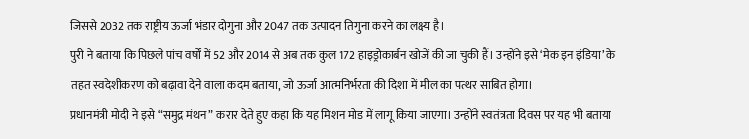जिससे 2032 तक राष्ट्रीय ऊर्जा भंडार दोगुना और 2047 तक उत्पादन तिगुना करने का लक्ष्य है।
पुरी ने बताया कि पिछले पांच वर्षों में 52 और 2014 से अब तक कुल 172 हाइड्रोकार्बन खोजें की जा चुकी हैं। उन्होंने इसे ‘मेक इन इंडिया’ के तहत स्वदेशीकरण को बढ़ावा देने वाला कदम बताया, जो ऊर्जा आत्मनिर्भरता की दिशा में मील का पत्थर साबित होगा।
प्रधानमंत्री मोदी ने इसे “समुद्र मंथन” करार देते हुए कहा कि यह मिशन मोड में लागू किया जाएगा। उन्होंने स्वतंत्रता दिवस पर यह भी बताया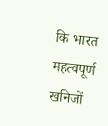कि भारत महत्वपूर्ण खनिजों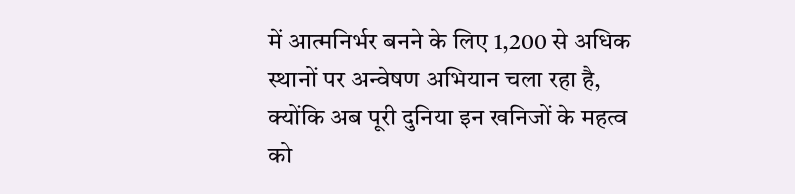में आत्मनिर्भर बनने के लिए 1,200 से अधिक स्थानों पर अन्वेषण अभियान चला रहा है, क्योंकि अब पूरी दुनिया इन खनिजों के महत्व को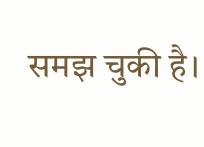समझ चुकी है।